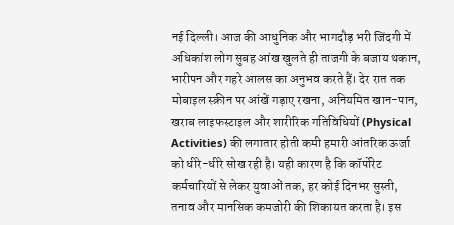नई दिल्ली। आज की आधुनिक और भागदौड़ भरी जिंदगी में अधिकांश लोग सुबह आंख खुलते ही ताजगी के बजाय थकान, भारीपन और गहरे आलस का अनुभव करते हैं। देर रात तक मोबाइल स्क्रीन पर आंखें गड़ाए रखना, अनियमित खान-पान, खराब लाइफस्टाइल और शारीरिक गतिविधियों (Physical Activities) की लगातार होती कमी हमारी आंतरिक ऊर्जा को धीरे-धीरे सोख रही है। यही कारण है कि कॉर्पोरेट कर्मचारियों से लेकर युवाओं तक, हर कोई दिनभर सुस्ती, तनाव और मानसिक कमजोरी की शिकायत करता है। इस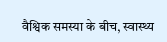वैश्विक समस्या के बीच, स्वास्थ्य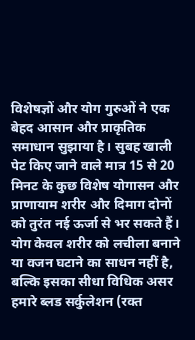विशेषज्ञों और योग गुरुओं ने एक बेहद आसान और प्राकृतिक समाधान सुझाया है। सुबह खाली पेट किए जाने वाले मात्र 15 से 20 मिनट के कुछ विशेष योगासन और प्राणायाम शरीर और दिमाग दोनों को तुरंत नई ऊर्जा से भर सकते हैं।
योग केवल शरीर को लचीला बनाने या वजन घटाने का साधन नहीं है, बल्कि इसका सीधा विधिक असर हमारे ब्लड सर्कुलेशन (रक्त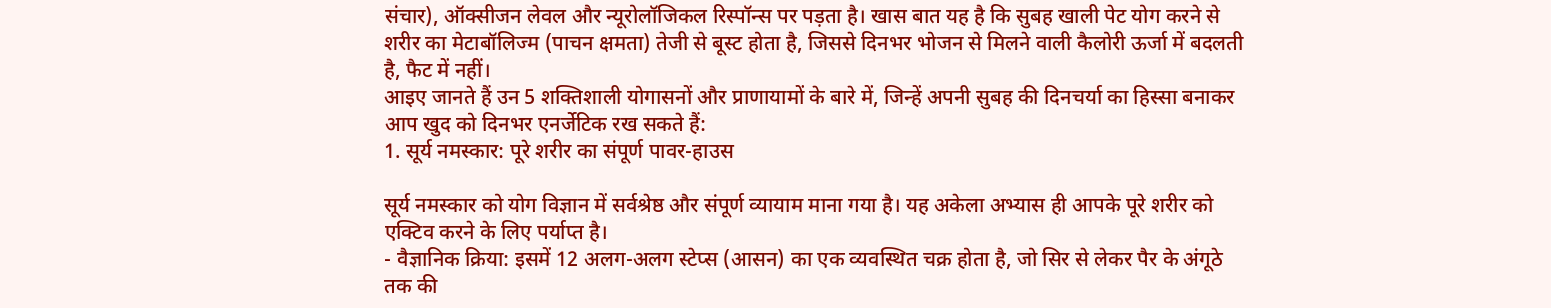संचार), ऑक्सीजन लेवल और न्यूरोलॉजिकल रिस्पॉन्स पर पड़ता है। खास बात यह है कि सुबह खाली पेट योग करने से शरीर का मेटाबॉलिज्म (पाचन क्षमता) तेजी से बूस्ट होता है, जिससे दिनभर भोजन से मिलने वाली कैलोरी ऊर्जा में बदलती है, फैट में नहीं।
आइए जानते हैं उन 5 शक्तिशाली योगासनों और प्राणायामों के बारे में, जिन्हें अपनी सुबह की दिनचर्या का हिस्सा बनाकर आप खुद को दिनभर एनर्जेटिक रख सकते हैं:
1. सूर्य नमस्कार: पूरे शरीर का संपूर्ण पावर-हाउस

सूर्य नमस्कार को योग विज्ञान में सर्वश्रेष्ठ और संपूर्ण व्यायाम माना गया है। यह अकेला अभ्यास ही आपके पूरे शरीर को एक्टिव करने के लिए पर्याप्त है।
- वैज्ञानिक क्रिया: इसमें 12 अलग-अलग स्टेप्स (आसन) का एक व्यवस्थित चक्र होता है, जो सिर से लेकर पैर के अंगूठे तक की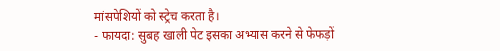मांसपेशियों को स्ट्रेच करता है।
- फायदा: सुबह खाली पेट इसका अभ्यास करने से फेफड़ों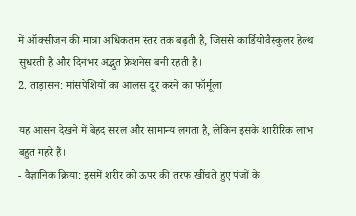में ऑक्सीजन की मात्रा अधिकतम स्तर तक बढ़ती है, जिससे कार्डियोवैस्कुलर हेल्थ सुधरती है और दिनभर अद्भुत फ्रेशनेस बनी रहती है।
2. ताड़ासन: मांसपेशियों का आलस दूर करने का फॉर्मूला

यह आसन देखने में बेहद सरल और सामान्य लगता है, लेकिन इसके शारीरिक लाभ बहुत गहरे हैं।
- वैज्ञानिक क्रिया: इसमें शरीर को ऊपर की तरफ खींचते हुए पंजों के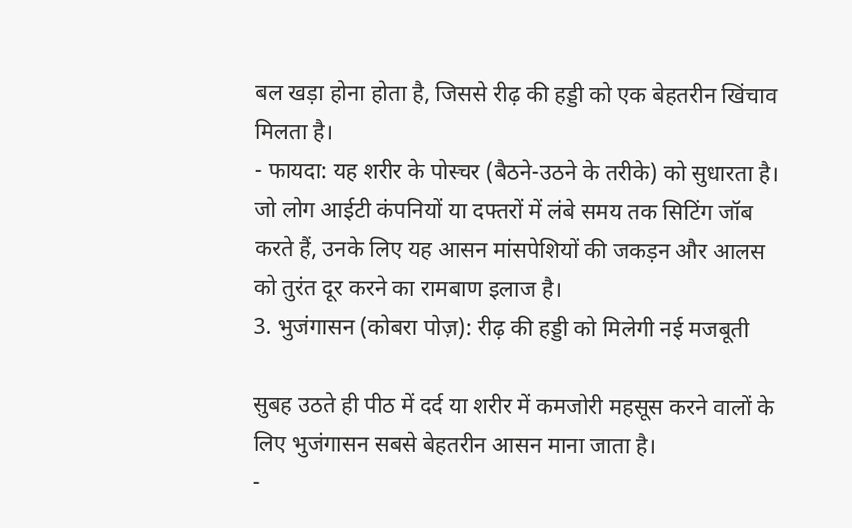बल खड़ा होना होता है, जिससे रीढ़ की हड्डी को एक बेहतरीन खिंचाव मिलता है।
- फायदा: यह शरीर के पोस्चर (बैठने-उठने के तरीके) को सुधारता है। जो लोग आईटी कंपनियों या दफ्तरों में लंबे समय तक सिटिंग जॉब करते हैं, उनके लिए यह आसन मांसपेशियों की जकड़न और आलस को तुरंत दूर करने का रामबाण इलाज है।
3. भुजंगासन (कोबरा पोज़): रीढ़ की हड्डी को मिलेगी नई मजबूती

सुबह उठते ही पीठ में दर्द या शरीर में कमजोरी महसूस करने वालों के लिए भुजंगासन सबसे बेहतरीन आसन माना जाता है।
-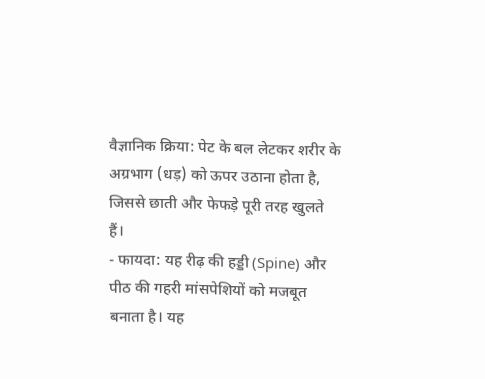वैज्ञानिक क्रिया: पेट के बल लेटकर शरीर के अग्रभाग (धड़) को ऊपर उठाना होता है, जिससे छाती और फेफड़े पूरी तरह खुलते हैं।
- फायदा: यह रीढ़ की हड्डी (Spine) और पीठ की गहरी मांसपेशियों को मजबूत बनाता है। यह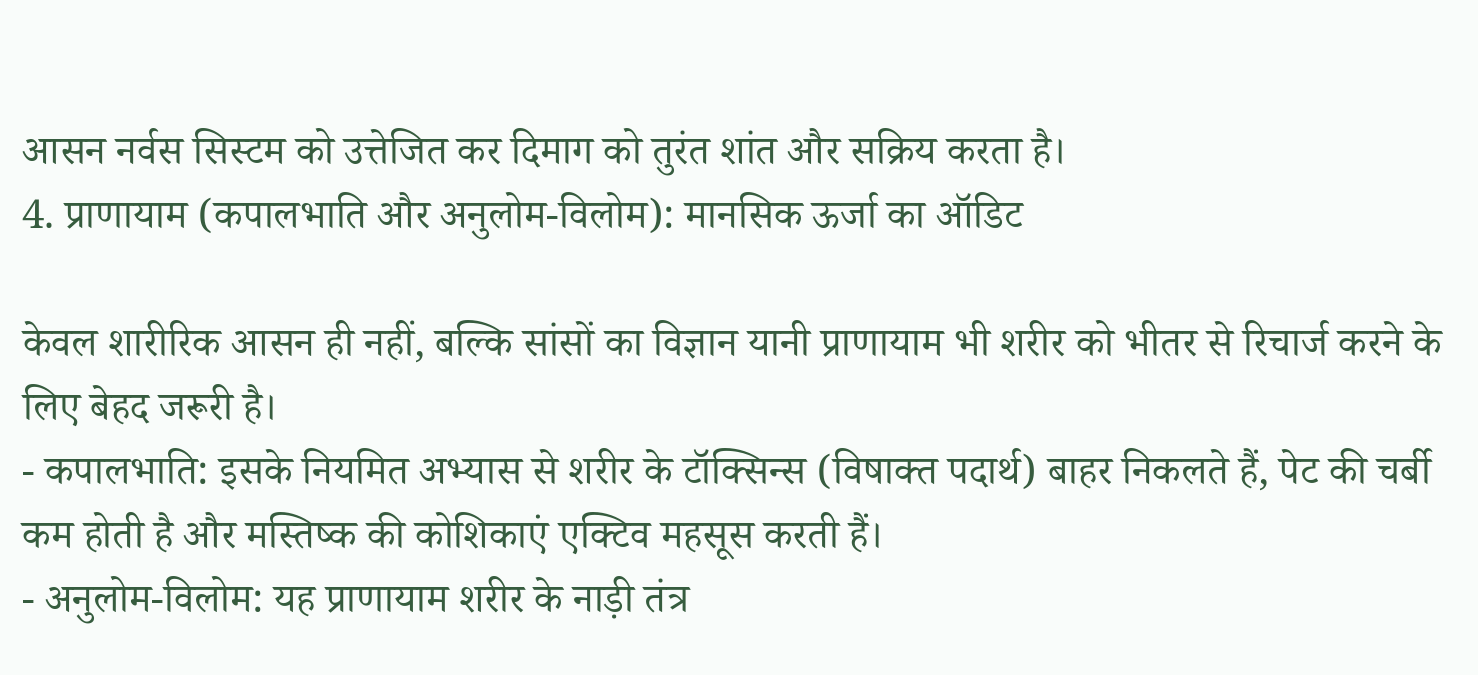आसन नर्वस सिस्टम को उत्तेजित कर दिमाग को तुरंत शांत और सक्रिय करता है।
4. प्राणायाम (कपालभाति और अनुलोम-विलोम): मानसिक ऊर्जा का ऑडिट

केवल शारीरिक आसन ही नहीं, बल्कि सांसों का विज्ञान यानी प्राणायाम भी शरीर को भीतर से रिचार्ज करने के लिए बेहद जरूरी है।
- कपालभाति: इसके नियमित अभ्यास से शरीर के टॉक्सिन्स (विषाक्त पदार्थ) बाहर निकलते हैं, पेट की चर्बी कम होती है और मस्तिष्क की कोशिकाएं एक्टिव महसूस करती हैं।
- अनुलोम-विलोम: यह प्राणायाम शरीर के नाड़ी तंत्र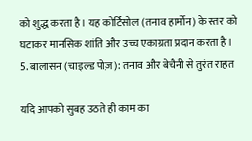को शुद्ध करता है। यह कोर्टिसोल (तनाव हार्मोन) के स्तर को घटाकर मानसिक शांति और उच्च एकाग्रता प्रदान करता है।
5. बालासन (चाइल्ड पोज़): तनाव और बेचैनी से तुरंत राहत

यदि आपको सुबह उठते ही काम का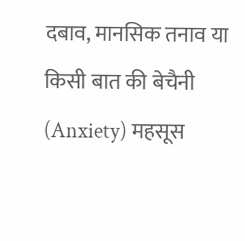दबाव, मानसिक तनाव या किसी बात की बेचैनी (Anxiety) महसूस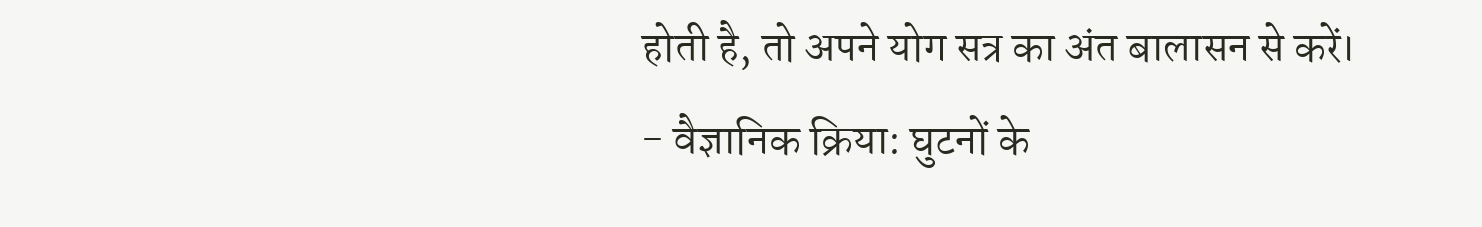होती है, तो अपने योग सत्र का अंत बालासन से करें।
- वैज्ञानिक क्रिया: घुटनों के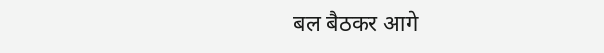बल बैठकर आगे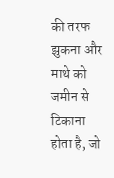की तरफ झुकना और माथे को जमीन से टिकाना होता है, जो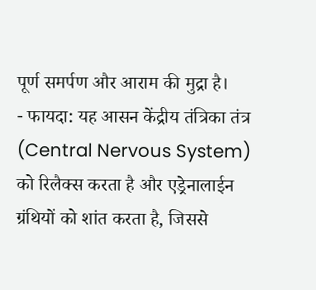पूर्ण समर्पण और आराम की मुद्रा है।
- फायदा: यह आसन केंद्रीय तंत्रिका तंत्र (Central Nervous System) को रिलैक्स करता है और एड्रेनालाईन ग्रंथियों को शांत करता है, जिससे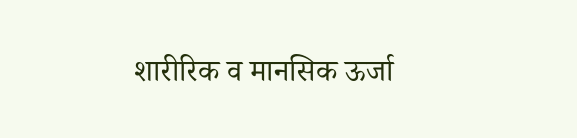शारीरिक व मानसिक ऊर्जा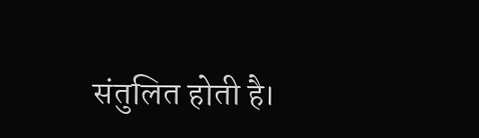संतुलित होती है।